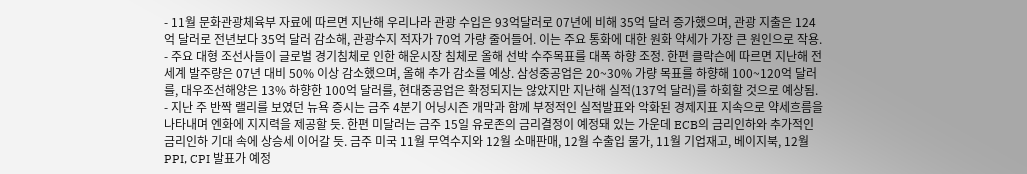- 11월 문화관광체육부 자료에 따르면 지난해 우리나라 관광 수입은 93억달러로 07년에 비해 35억 달러 증가했으며, 관광 지출은 124억 달러로 전년보다 35억 달러 감소해, 관광수지 적자가 70억 가량 줄어들어. 이는 주요 통화에 대한 원화 약세가 가장 큰 원인으로 작용.
- 주요 대형 조선사들이 글로벌 경기침체로 인한 해운시장 침체로 올해 선박 수주목표를 대폭 하향 조정. 한편 클락슨에 따르면 지난해 전세계 발주량은 07년 대비 50% 이상 감소했으며, 올해 추가 감소를 예상. 삼성중공업은 20~30% 가량 목표를 하향해 100~120억 달러를, 대우조선해양은 13% 하향한 100억 달러를, 현대중공업은 확정되지는 않았지만 지난해 실적(137억 달러)를 하회할 것으로 예상됨.
- 지난 주 반짝 랠리를 보였던 뉴욕 증시는 금주 4분기 어닝시즌 개막과 함께 부정적인 실적발표와 악화된 경제지표 지속으로 약세흐름을 나타내며 엔화에 지지력을 제공할 듯. 한편 미달러는 금주 15일 유로존의 금리결정이 예정돼 있는 가운데 ECB의 금리인하와 추가적인 금리인하 기대 속에 상승세 이어갈 듯. 금주 미국 11월 무역수지와 12월 소매판매, 12월 수출입 물가, 11월 기업재고, 베이지북, 12월 PPI, CPI 발표가 예정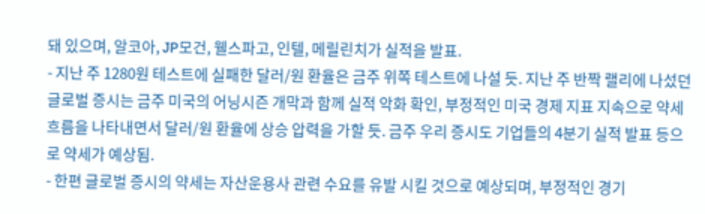돼 있으며, 알코아, JP모건, 웰스파고, 인텔, 메릴린치가 실적을 발표.
- 지난 주 1280원 테스트에 실패한 달러/원 환율은 금주 위쪽 테스트에 나설 듯. 지난 주 반짝 랠리에 나섰던 글로벌 증시는 금주 미국의 어닝시즌 개막과 함께 실적 악화 확인, 부정적인 미국 경제 지표 지속으로 약세 흐름을 나타내면서 달러/원 환율에 상승 압력을 가할 듯. 금주 우리 증시도 기업들의 4분기 실적 발표 등으로 약세가 예상됨.
- 한편 글로벌 증시의 약세는 자산운용사 관련 수요를 유발 시킬 것으로 예상되며, 부정적인 경기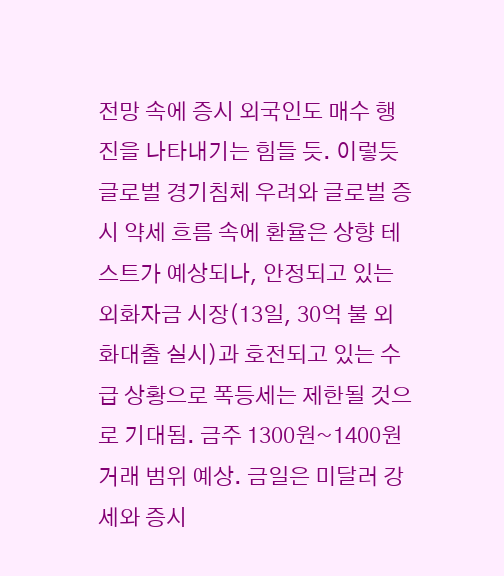전망 속에 증시 외국인도 매수 행진을 나타내기는 힘들 듯. 이렇듯 글로벌 경기침체 우려와 글로벌 증시 약세 흐름 속에 환율은 상향 테스트가 예상되나, 안정되고 있는 외화자금 시장(13일, 30억 불 외화대출 실시)과 호전되고 있는 수급 상황으로 폭등세는 제한될 것으로 기대됨. 금주 1300원~1400원 거래 범위 예상. 금일은 미달러 강세와 증시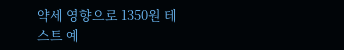약세 영향으로 1350원 테스트 예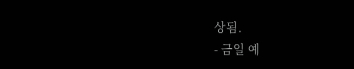상됨.
- 금일 예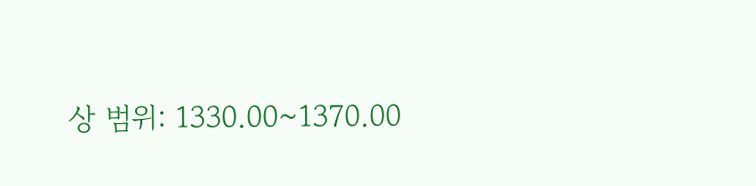상 범위: 1330.00~1370.00